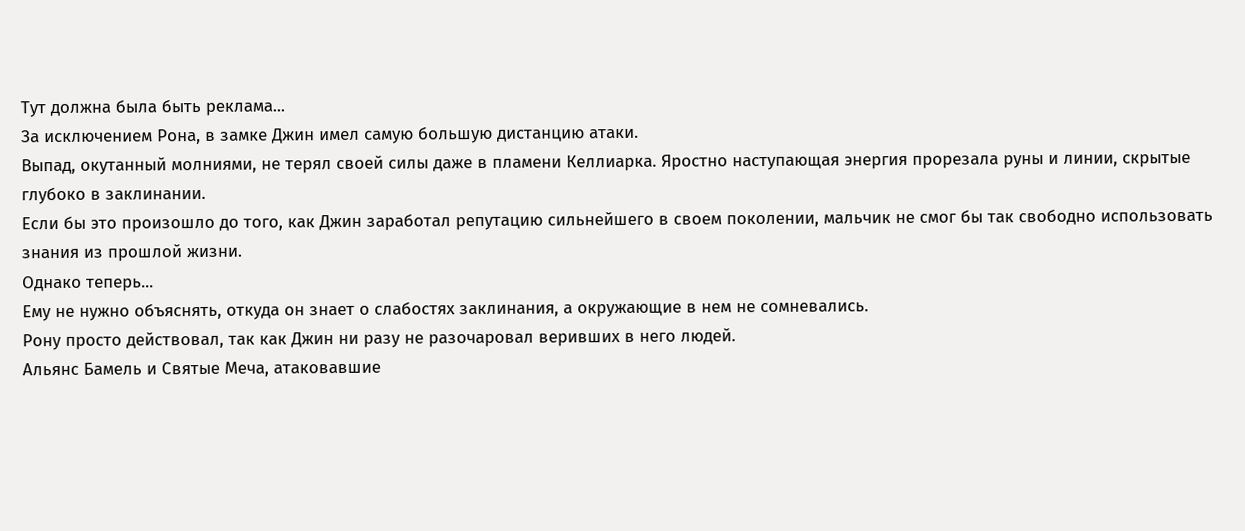Тут должна была быть реклама...
За исключением Рона, в замке Джин имел самую большую дистанцию атаки.
Выпад, окутанный молниями, не терял своей силы даже в пламени Келлиарка. Яростно наступающая энергия прорезала руны и линии, скрытые глубоко в заклинании.
Если бы это произошло до того, как Джин заработал репутацию сильнейшего в своем поколении, мальчик не смог бы так свободно использовать знания из прошлой жизни.
Однако теперь...
Ему не нужно объяснять, откуда он знает о слабостях заклинания, а окружающие в нем не сомневались.
Рону просто действовал, так как Джин ни разу не разочаровал веривших в него людей.
Альянс Бамель и Святые Меча, атаковавшие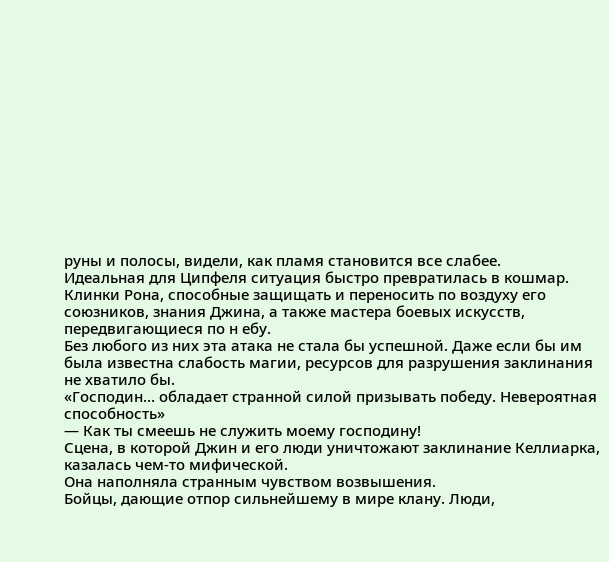руны и полосы, видели, как пламя становится все слабее.
Идеальная для Ципфеля ситуация быстро превратилась в кошмар.
Клинки Рона, способные защищать и переносить по воздуху его союзников, знания Джина, а также мастера боевых искусств, передвигающиеся по н ебу.
Без любого из них эта атака не стала бы успешной. Даже если бы им была известна слабость магии, ресурсов для разрушения заклинания не хватило бы.
«Господин… обладает странной силой призывать победу. Невероятная способность»
— Как ты смеешь не служить моему господину!
Сцена, в которой Джин и его люди уничтожают заклинание Келлиарка, казалась чем-то мифической.
Она наполняла странным чувством возвышения.
Бойцы, дающие отпор сильнейшему в мире клану. Люди,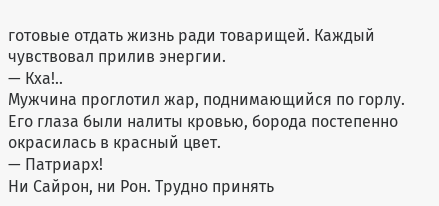готовые отдать жизнь ради товарищей. Каждый чувствовал прилив энергии.
— Кха!..
Мужчина проглотил жар, поднимающийся по горлу. Его глаза были налиты кровью, борода постепенно окрасилась в красный цвет.
— Патриарх!
Ни Сайрон, ни Рон. Трудно принять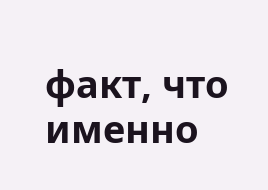факт, что именно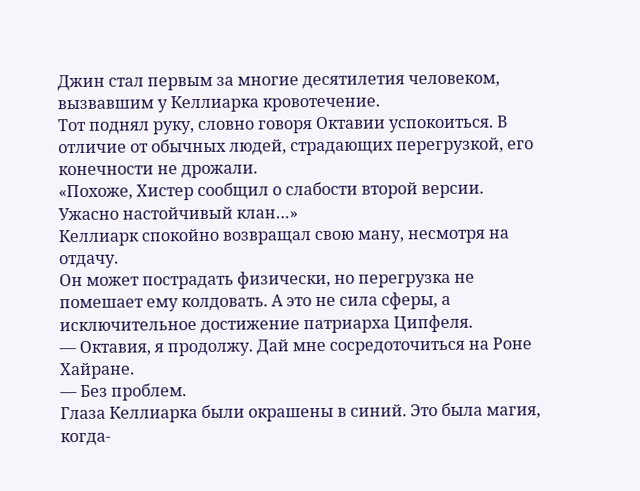Джин стал первым за многие десятилетия человеком, вызвавшим у Келлиарка кровотечение.
Тот поднял руку, словно говоря Октавии успокоиться. В отличие от обычных людей, страдающих перегрузкой, его конечности не дрожали.
«Похоже, Хистер сообщил о слабости второй версии. Ужасно настойчивый клан…»
Келлиарк спокойно возвращал свою ману, несмотря на отдачу.
Он может пострадать физически, но перегрузка не помешает ему колдовать. А это не сила сферы, а исключительное достижение патриарха Ципфеля.
— Октавия, я продолжу. Дай мне сосредоточиться на Роне Хайране.
— Без проблем.
Глаза Келлиарка были окрашены в синий. Это была магия, когда-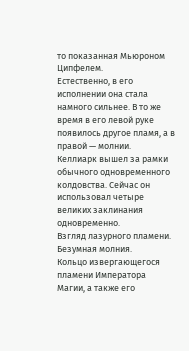то показанная Мьюроном Ципфелем.
Естественно, в его исполнении она стала намного сильнее. В то же время в его левой руке появилось другое пламя, а в правой — молнии.
Келлиарк вышел за рамки обычного одновременного колдовства. Сейчас он использовал четыре великих заклинания одновременно.
Взгляд лазурного пламени.
Безумная молния.
Кольцо извергающегося пламени Императора Магии, а также его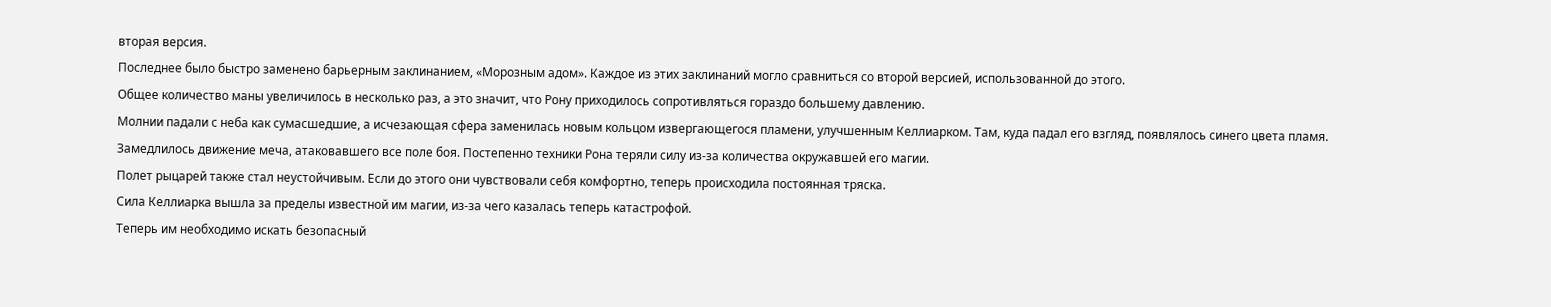вторая версия.
Последнее было быстро заменено барьерным заклинанием, «Морозным адом». Каждое из этих заклинаний могло сравниться со второй версией, использованной до этого.
Общее количество маны увеличилось в несколько раз, а это значит, что Рону приходилось сопротивляться гораздо большему давлению.
Молнии падали с неба как сумасшедшие, а исчезающая сфера заменилась новым кольцом извергающегося пламени, улучшенным Келлиарком. Там, куда падал его взгляд, появлялось синего цвета пламя.
Замедлилось движение меча, атаковавшего все поле боя. Постепенно техники Рона теряли силу из-за количества окружавшей его магии.
Полет рыцарей также стал неустойчивым. Если до этого они чувствовали себя комфортно, теперь происходила постоянная тряска.
Сила Келлиарка вышла за пределы известной им магии, из-за чего казалась теперь катастрофой.
Теперь им необходимо искать безопасный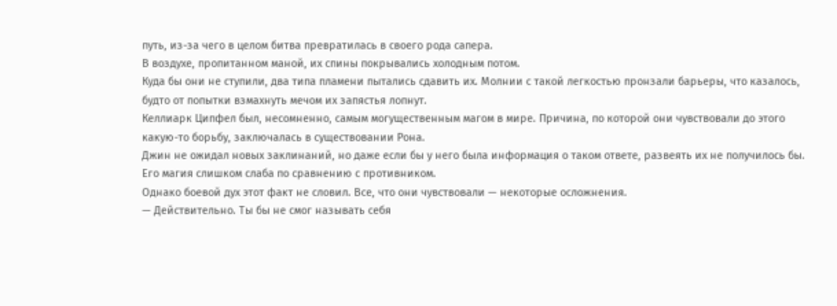путь, из-за чего в целом битва превратилась в своего рода сапера.
В воздухе, пропитанном маной, их спины покрывались холодным потом.
Куда бы они не ступили, два типа пламени пытались сдавить их. Молнии с такой легкостью пронзали барьеры, что казалось, будто от попытки взмахнуть мечом их запястья лопнут.
Келлиарк Ципфел был, несомненно, самым могущественным магом в мире. Причина, по которой они чувствовали до этого какую-то борьбу, заключалась в существовании Рона.
Джин не ожидал новых заклинаний, но даже если бы у него была информация о таком ответе, развеять их не получилось бы. Его магия слишком слаба по сравнению с противником.
Однако боевой дух этот факт не словил. Все, что они чувствовали — некоторые осложнения.
— Действительно. Ты бы не смог называть себя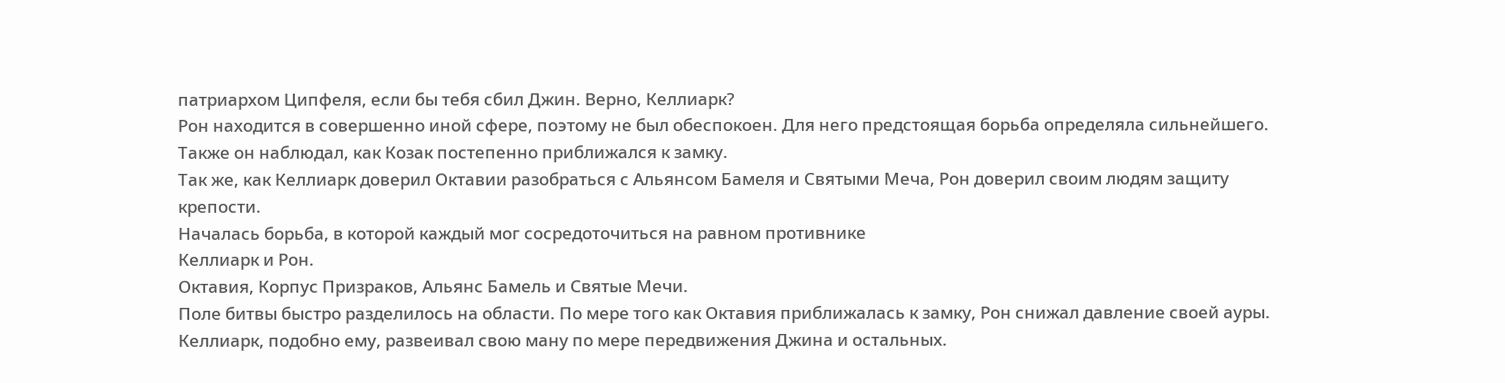патриархом Ципфеля, если бы тебя сбил Джин. Верно, Келлиарк?
Рон находится в совершенно иной сфере, поэтому не был обеспокоен. Для него предстоящая борьба определяла сильнейшего.
Также он наблюдал, как Козак постепенно приближался к замку.
Так же, как Келлиарк доверил Октавии разобраться с Альянсом Бамеля и Святыми Меча, Рон доверил своим людям защиту крепости.
Началась борьба, в которой каждый мог сосредоточиться на равном противнике
Келлиарк и Рон.
Октавия, Корпус Призраков, Альянс Бамель и Святые Мечи.
Поле битвы быстро разделилось на области. По мере того как Октавия приближалась к замку, Рон снижал давление своей ауры. Келлиарк, подобно ему, развеивал свою ману по мере передвижения Джина и остальных.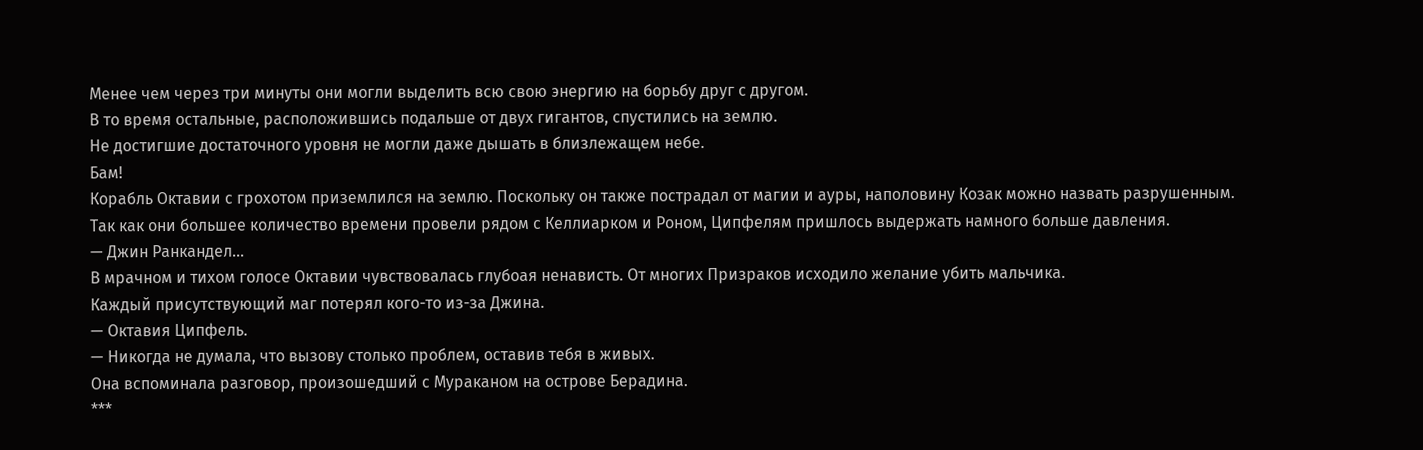Менее чем через три минуты они могли выделить всю свою энергию на борьбу друг с другом.
В то время остальные, расположившись подальше от двух гигантов, спустились на землю.
Не достигшие достаточного уровня не могли даже дышать в близлежащем небе.
Бам!
Корабль Октавии с грохотом приземлился на землю. Поскольку он также пострадал от магии и ауры, наполовину Козак можно назвать разрушенным.
Так как они большее количество времени провели рядом с Келлиарком и Роном, Ципфелям пришлось выдержать намного больше давления.
— Джин Ранкандел…
В мрачном и тихом голосе Октавии чувствовалась глубоая ненависть. От многих Призраков исходило желание убить мальчика.
Каждый присутствующий маг потерял кого-то из-за Джина.
— Октавия Ципфель.
— Никогда не думала, что вызову столько проблем, оставив тебя в живых.
Она вспоминала разговор, произошедший с Мураканом на острове Берадина.
***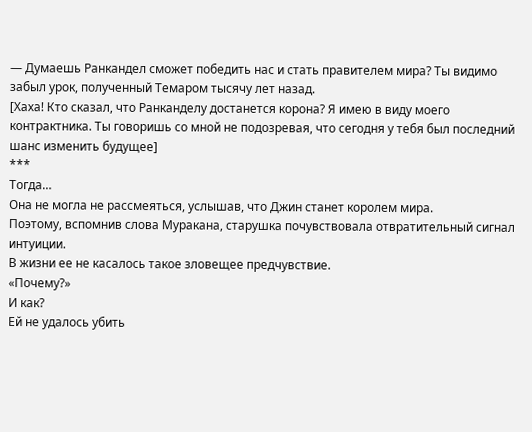— Думаешь Ранкандел сможет победить нас и стать правителем мира? Ты видимо забыл урок, полученный Темаром тысячу лет назад.
[Хаха! Кто сказал, что Ранканделу достанется корона? Я имею в виду моего контрактника. Ты говоришь со мной не подозревая, что сегодня у тебя был последний шанс изменить будущее]
***
Тогда…
Она не могла не рассмеяться, услышав, что Джин станет королем мира.
Поэтому, вспомнив слова Муракана, старушка почувствовала отвратительный сигнал интуиции.
В жизни ее не касалось такое зловещее предчувствие.
«Почему?»
И как?
Ей не удалось убить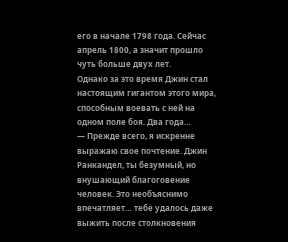его в начале 1798 года. Сейчас апрель 1800, а значит прошло чуть больше двух лет.
Однако за это время Джин стал настоящим гигантом этого мира, способным воевать с ней на одном поле боя. Два года…
— Прежде всего, я искренне выражаю свое почтение. Джин Ранкандел, ты безумный, но внушающий благоговение человек. Это необъяснимо впечатляет… тебе удалось даже выжить после столкновения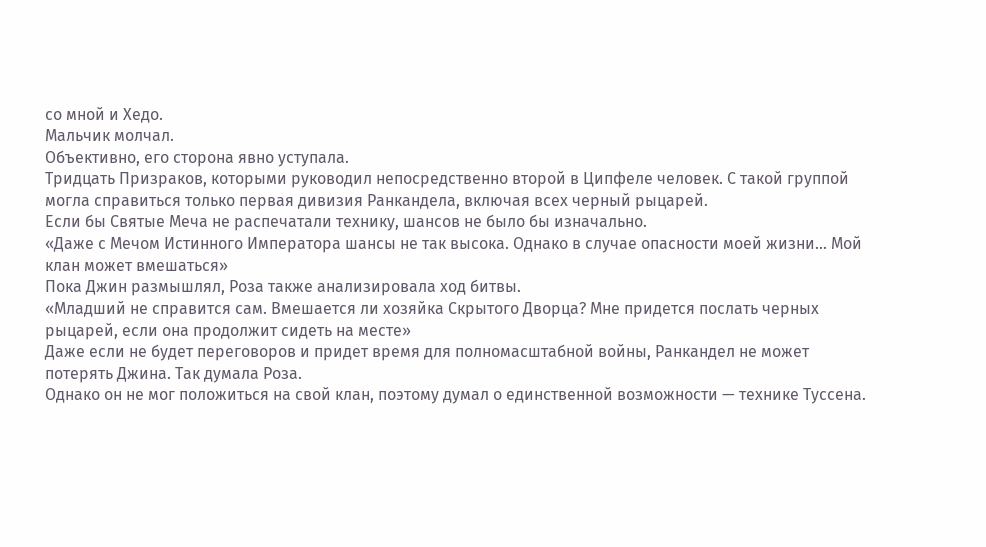со мной и Хедо.
Мальчик молчал.
Объективно, его сторона явно уступала.
Тридцать Призраков, которыми руководил непосредственно второй в Ципфеле человек. С такой группой могла справиться только первая дивизия Ранкандела, включая всех черный рыцарей.
Если бы Святые Меча не распечатали технику, шансов не было бы изначально.
«Даже с Мечом Истинного Императора шансы не так высока. Однако в случае опасности моей жизни... Мой клан может вмешаться»
Пока Джин размышлял, Роза также анализировала ход битвы.
«Младший не справится сам. Вмешается ли хозяйка Скрытого Дворца? Мне придется послать черных рыцарей, если она продолжит сидеть на месте»
Даже если не будет переговоров и придет время для полномасштабной войны, Ранкандел не может потерять Джина. Так думала Роза.
Однако он не мог положиться на свой клан, поэтому думал о единственной возможности — технике Туссена.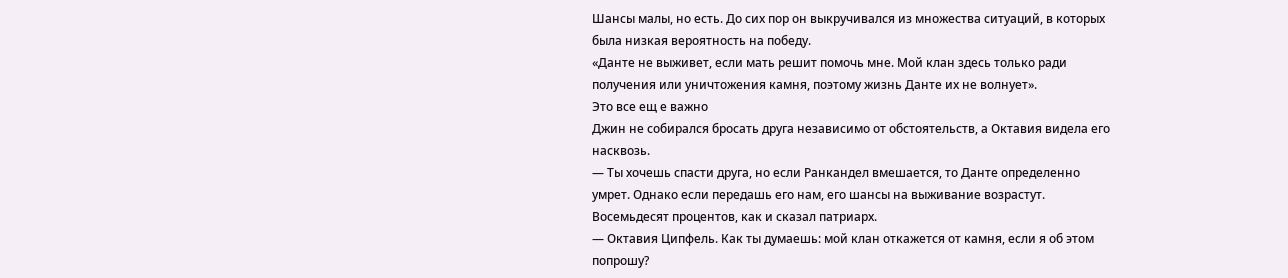Шансы малы, но есть. До сих пор он выкручивался из множества ситуаций, в которых была низкая вероятность на победу.
«Данте не выживет, если мать решит помочь мне. Мой клан здесь только ради получения или уничтожения камня, поэтому жизнь Данте их не волнует».
Это все ещ е важно
Джин не собирался бросать друга независимо от обстоятельств, а Октавия видела его насквозь.
— Ты хочешь спасти друга, но если Ранкандел вмешается, то Данте определенно умрет. Однако если передашь его нам, его шансы на выживание возрастут. Восемьдесят процентов, как и сказал патриарх.
— Октавия Ципфель. Как ты думаешь: мой клан откажется от камня, если я об этом попрошу?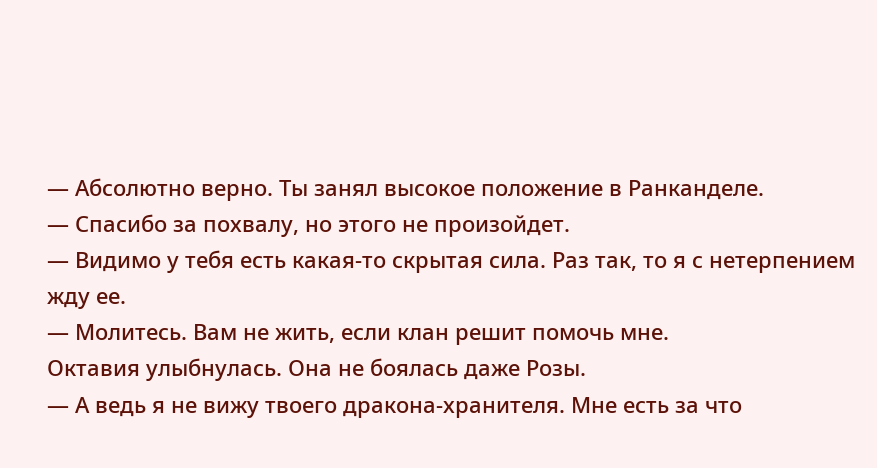— Абсолютно верно. Ты занял высокое положение в Ранканделе.
— Спасибо за похвалу, но этого не произойдет.
— Видимо у тебя есть какая-то скрытая сила. Раз так, то я с нетерпением жду ее.
— Молитесь. Вам не жить, если клан решит помочь мне.
Октавия улыбнулась. Она не боялась даже Розы.
— А ведь я не вижу твоего дракона-хранителя. Мне есть за что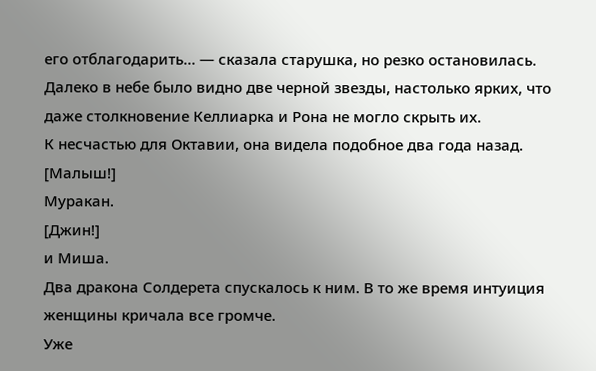его отблагодарить… — сказала старушка, но резко остановилась.
Далеко в небе было видно две черной звезды, настолько ярких, что даже столкновение Келлиарка и Рона не могло скрыть их.
К несчастью для Октавии, она видела подобное два года назад.
[Малыш!]
Муракан.
[Джин!]
и Миша.
Два дракона Солдерета спускалось к ним. В то же время интуиция женщины кричала все громче.
Уже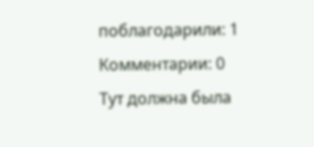поблагодарили: 1
Комментарии: 0
Тут должна была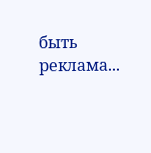быть реклама...